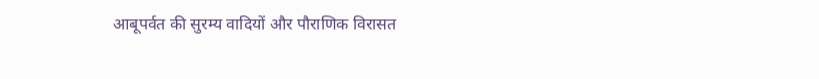आबूपर्वत की सुरम्य वादियों और पौराणिक विरासत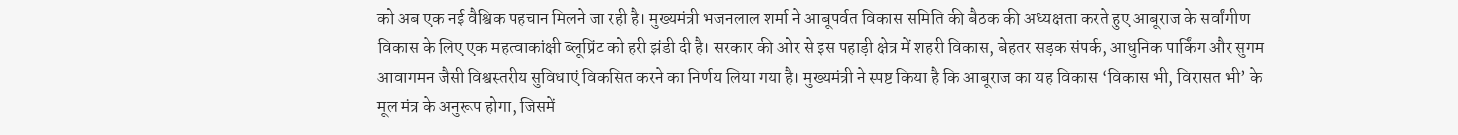को अब एक नई वैश्विक पहचान मिलने जा रही है। मुख्यमंत्री भजनलाल शर्मा ने आबूपर्वत विकास समिति की बैठक की अध्यक्षता करते हुए आबूराज के सर्वांगीण विकास के लिए एक महत्वाकांक्षी ब्लूप्रिंट को हरी झंडी दी है। सरकार की ओर से इस पहाड़ी क्षेत्र में शहरी विकास, बेहतर सड़क संपर्क, आधुनिक पार्किंग और सुगम आवागमन जैसी विश्वस्तरीय सुविधाएं विकसित करने का निर्णय लिया गया है। मुख्यमंत्री ने स्पष्ट किया है कि आबूराज का यह विकास ‘विकास भी, विरासत भी’ के मूल मंत्र के अनुरूप होगा, जिसमें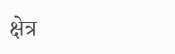क्षेत्र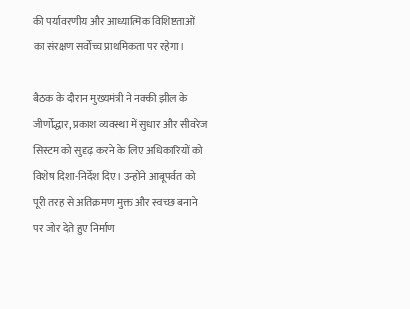की पर्यावरणीय और आध्यात्मिक विशिष्टताओं का संरक्षण सर्वोच्च प्राथमिकता पर रहेगा।

बैठक के दौरान मुख्यमंत्री ने नक्की झील के जीर्णोद्धार, प्रकाश व्यवस्था में सुधार और सीवरेज सिस्टम को सुदृढ़ करने के लिए अधिकारियों को विशेष दिशा-निर्देश दिए। उन्होंने आबूपर्वत को पूरी तरह से अतिक्रमण मुक्त और स्वच्छ बनाने पर जोर देते हुए निर्माण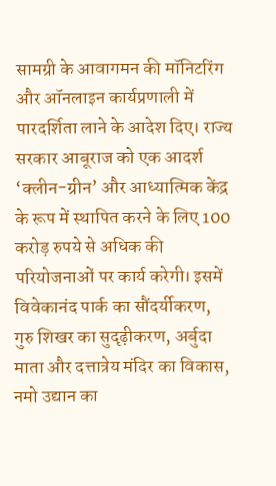सामग्री के आवागमन की मॉनिटरिंग और ऑनलाइन कार्यप्रणाली में पारदर्शिता लाने के आदेश दिए। राज्य सरकार आबूराज को एक आदर्श ‘क्लीन-ग्रीन’ और आध्यात्मिक केंद्र के रूप में स्थापित करने के लिए 100 करोड़ रुपये से अधिक की परियोजनाओं पर कार्य करेगी। इसमें विवेकानंद पार्क का सौंदर्यीकरण, गुरु शिखर का सुदृढ़ीकरण, अर्बुदा माता और दत्तात्रेय मंदिर का विकास, नमो उद्यान का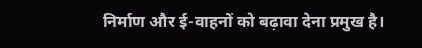निर्माण और ई-वाहनों को बढ़ावा देना प्रमुख है।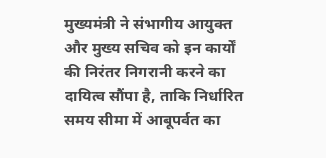मुख्यमंत्री ने संभागीय आयुक्त और मुख्य सचिव को इन कार्यों की निरंतर निगरानी करने का दायित्व सौंपा है, ताकि निर्धारित समय सीमा में आबूपर्वत का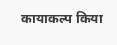कायाकल्प किया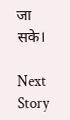जा सके।

Next Story